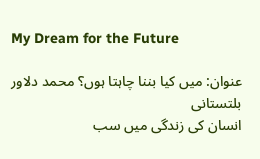My Dream for the Future

عنوان: میں کیا بننا چاہتا ہوں؟ محمد دلاور بلتستانی
انسان کی زندگی میں سب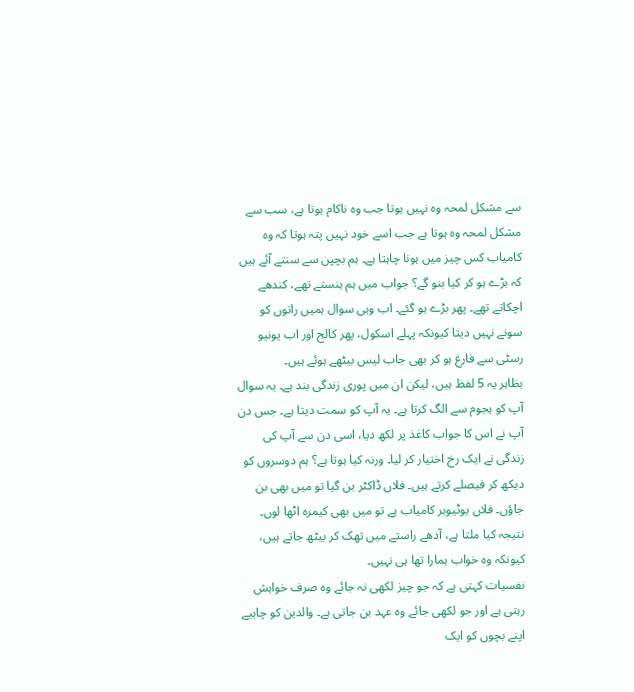سے مشکل لمحہ وہ نہیں ہوتا جب وہ ناکام ہوتا ہے، سب سے مشکل لمحہ وہ ہوتا ہے جب اسے خود نہیں پتہ ہوتا کہ وہ کامیاب کس چیز میں ہونا چاہتا ہے۔ ہم بچپن سے سنتے آئے ہیں کہ بڑے ہو کر کیا بنو گے؟ جواب میں ہم ہنستے تھے، کندھے اچکاتے تھے۔ پھر بڑے ہو گئے۔ اب وہی سوال ہمیں راتوں کو سونے نہیں دیتا کیونکہ پہلے اسکول، پھر کالج اور اب یونیو رسٹی سے فارغ ہو کر بھی جاب لیس بیٹھے ہوئے ہیں۔
بظاہر یہ 5 لفظ ہیں، لیکن ان میں پوری زندگی بند ہے۔ یہ سوال آپ کو ہجوم سے الگ کرتا ہے۔ یہ آپ کو سمت دیتا ہے۔ جس دن آپ نے اس کا جواب کاغذ پر لکھ دیا، اسی دن سے آپ کی زندگی نے ایک رخ اختیار کر لیا۔ ورنہ کیا ہوتا ہے؟ ہم دوسروں کو دیکھ کر فیصلے کرتے ہیں۔ فلاں ڈاکٹر بن گیا تو میں بھی بن جاؤں۔ فلاں یوٹیوبر کامیاب ہے تو میں بھی کیمرہ اٹھا لوں۔ نتیجہ کیا ملتا ہے، آدھے راستے میں تھک کر بیٹھ جاتے ہیں، کیونکہ وہ خواب ہمارا تھا ہی نہیں۔
نفسیات کہتی ہے کہ جو چیز لکھی نہ جائے وہ صرف خواہش رہتی ہے اور جو لکھی جائے وہ عہد بن جاتی ہے۔ والدین کو چاہیے اپنے بچوں کو ایک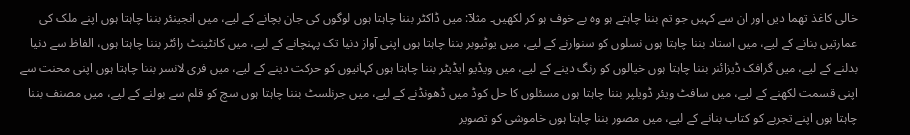خالی کاغذ تھما دیں اور ان سے کہیں جو تم بننا چاہتے ہو وہ بے خوف ہو کر لکھیں۔ مثلآ: میں ڈاکٹر بننا چاہتا ہوں لوگوں کی جان بچانے کے لیے، میں انجینئر بننا چاہتا ہوں اپنے ملک کی عمارتیں بنانے کے لیے، میں استاد بننا چاہتا ہوں نسلوں کو سنوارنے کے لیے، میں یوٹیوبر بننا چاہتا ہوں اپنی آواز دنیا تک پہنچانے کے لیے، میں کانٹینٹ رائٹر بننا چاہتا ہوں، الفاظ سے دنیا بدلنے کے لیے، میں گرافک ڈیزائنر بننا چاہتا ہوں خیالوں کو رنگ دینے کے لیے، میں ویڈیو ایڈیٹر بننا چاہتا ہوں کہانیوں کو حرکت دینے کے لیے، میں فری لانسر بننا چاہتا ہوں اپنی محنت سے اپنی قسمت لکھنے کے لیے، میں سافٹ ویئر ڈویلپر بننا چاہتا ہوں مسئلوں کا حل کوڈ میں ڈھونڈنے کے لیے، میں جرنلسٹ بننا چاہتا ہوں سچ کو قلم سے بولنے کے لیے، میں مصنف بننا چاہتا ہوں اپنے تجربے کو کتاب بنانے کے لیے، میں مصور بننا چاہتا ہوں خاموشی کو تصویر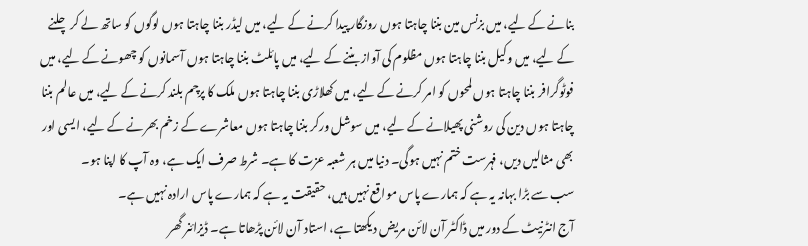بنانے کے لیے، میں بزنس مین بننا چاہتا ہوں روزگار پیدا کرنے کے لیے، میں لیڈر بننا چاہتا ہوں لوگوں کو ساتھ لے کر چلنے کے لیے، میں وکیل بننا چاہتا ہوں مظلوم کی آواز بننے کے لیے، میں پائلٹ بننا چاہتا ہوں آسمانوں کو چھونے کے لیے، میں فوٹوگرافر بننا چاہتا ہوں لمحوں کو امر کرنے کے لیے، میں کھلاڑی بننا چاہتا ہوں ملک کا پرچم بلند کرنے کے لیے، میں عالم بننا چاہتا ہوں دین کی روشنی پھیلانے کے لیے، میں سوشل ورکر بننا چاہتا ہوں معاشرے کے زخم بھرنے کے لیے، ایسی اور بھی مثالیں دیں، فہرست ختم نہیں ہوگی۔ دنیا میں ہر شعبہ عزت کا ہے۔ شرط صرف ایک ہے، وہ آپ کا اپنا ہو۔
سب سے بڑا بہانہ یہ ہے کہ ہمارے پاس مواقع نہیں ہیں، حقیقت یہ ہے کہ ہمارے پاس ارادہ نہیں ہے۔
آج انٹرنیٹ کے دور میں ڈاکٹر آن لائن مریض دیکھتا ہے، استاد آن لائن پڑھاتا ہے۔ ڈیزائنر گھر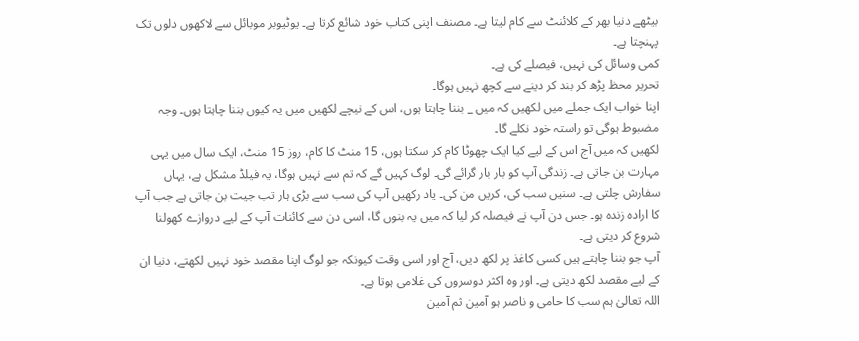بیٹھے دنیا بھر کے کلائنٹ سے کام لیتا ہے۔ مصنف اپنی کتاب خود شائع کرتا ہے۔ یوٹیوبر موبائل سے لاکھوں دلوں تک پہنچتا ہے۔
کمی وسائل کی نہیں، فیصلے کی ہے۔
تحریر محظ پڑھ کر بند کر دینے سے کچھ نہیں ہوگا۔
اپنا خواب ایک جملے میں لکھیں کہ میں _ بننا چاہتا ہوں، اس کے نیچے لکھیں میں یہ کیوں بننا چاہتا ہوں۔ وجہ مضبوط ہوگی تو راستہ خود نکلے گا۔
لکھیں کہ میں آج اس کے لیے کیا ایک چھوٹا کام کر سکتا ہوں، 15 منٹ کا کام، روز 15 منٹ، ایک سال میں یہی مہارت بن جاتی ہے۔ زندگی آپ کو بار بار گرائے گی۔ لوگ کہیں گے کہ تم سے نہیں ہوگا، یہ فیلڈ مشکل ہے، یہاں سفارش چلتی ہے۔ سنیں سب کی، کریں من کی۔ یاد رکھیں آپ کی سب سے بڑی ہار تب جیت بن جاتی ہے جب آپ کا ارادہ زندہ ہو۔ جس دن آپ نے فیصلہ کر لیا کہ میں یہ بنوں گا، اسی دن سے کائنات آپ کے لیے دروازے کھولنا شروع کر دیتی ہے۔
آپ جو بننا چاہتے ہیں کسی کاغذ پر لکھ دیں، آج اور اسی وقت کیونکہ جو لوگ اپنا مقصد خود نہیں لکھتے، دنیا ان کے لیے مقصد لکھ دیتی ہے۔ اور وہ اکثر دوسروں کی غلامی ہوتا ہے۔
اللہ تعالیٰ ہم سب کا حامی و ناصر ہو آمین ثم آمین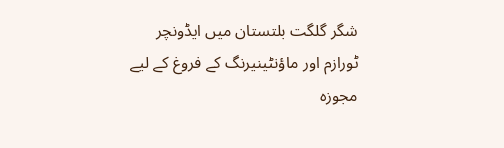شگر گلگت بلتستان میں ایڈونچر ٹورازم اور ماؤنٹینیرنگ کے فروغ کے لیے مجوزہ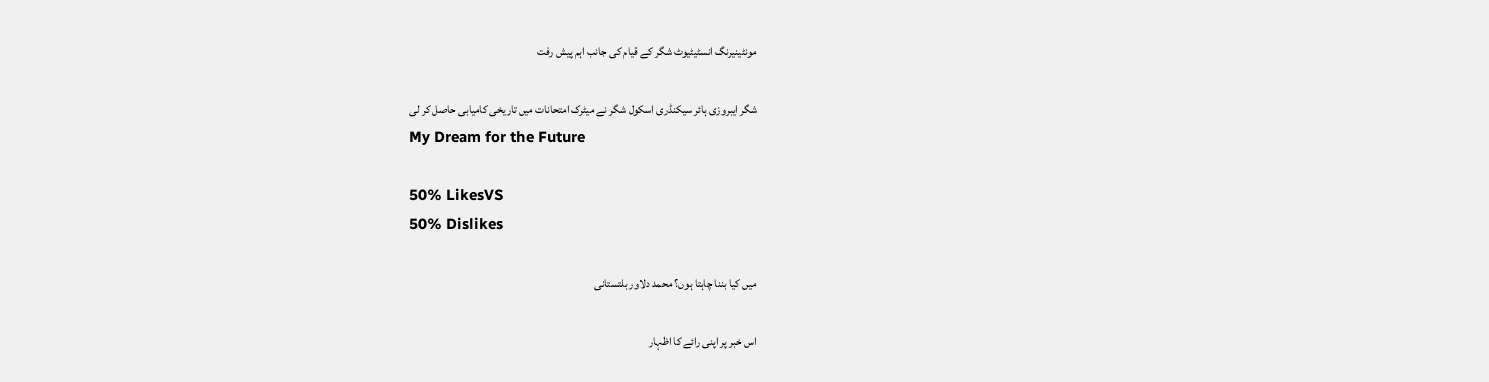مونٹینیرنگ انسٹیٹیوٹ شگر کے قیام کی جانب اہم پیش رفت

شگر ایبروزی ہائر سیکنڈری اسکول شگر نے میٹرک امتحانات میں تاریخی کامیابی حاصل کر لی
My Dream for the Future

50% LikesVS
50% Dislikes

میں کیا بننا چاہتا ہوں؟ محمد دلاور بلتستانی

اس خبر پر اپنی رائے کا اظہار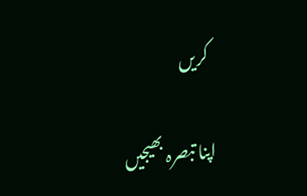کریں

اپنا تبصرہ بھیجیں